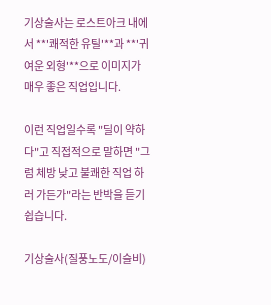기상술사는 로스트아크 내에서 **'쾌적한 유틸'**과 **'귀여운 외형'**으로 이미지가 매우 좋은 직업입니다.

이런 직업일수록 "딜이 약하다"고 직접적으로 말하면 "그럼 체방 낮고 불쾌한 직업 하러 가든가"라는 반박을 듣기 쉽습니다.

기상술사(질풍노도/이슬비)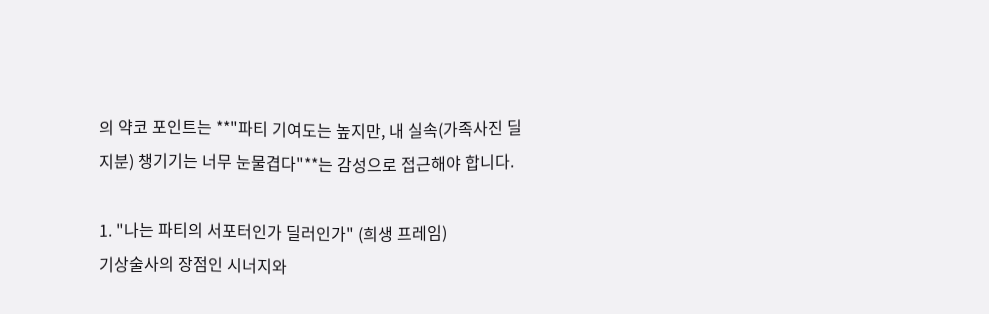의 약코 포인트는 **"파티 기여도는 높지만, 내 실속(가족사진 딜 지분) 챙기기는 너무 눈물겹다"**는 감성으로 접근해야 합니다.

1. "나는 파티의 서포터인가 딜러인가" (희생 프레임)
기상술사의 장점인 시너지와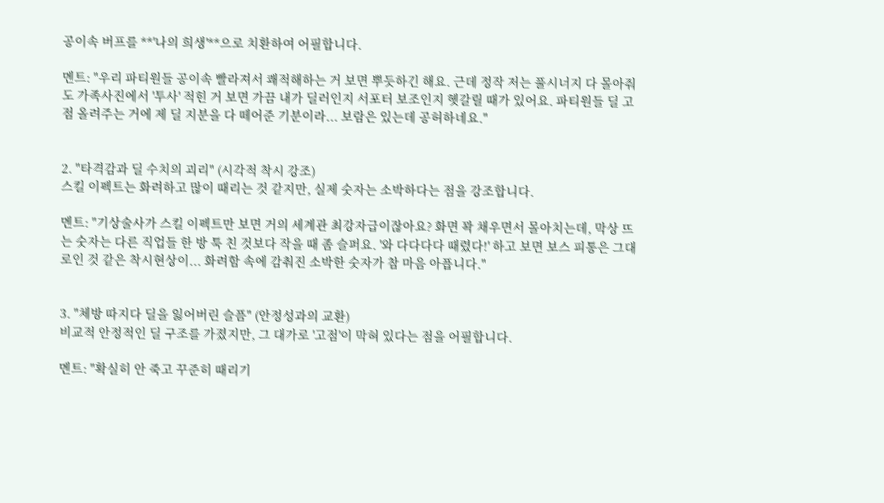공이속 버프를 **'나의 희생'**으로 치환하여 어필합니다.

멘트: "우리 파티원들 공이속 빨라져서 쾌적해하는 거 보면 뿌듯하긴 해요. 근데 정작 저는 풀시너지 다 몰아줘도 가족사진에서 '투사' 적힌 거 보면 가끔 내가 딜러인지 서포터 보조인지 헷갈릴 때가 있어요. 파티원들 딜 고점 올려주는 거에 제 딜 지분을 다 떼어준 기분이라... 보람은 있는데 공허하네요."


2. "타격감과 딜 수치의 괴리" (시각적 착시 강조)
스킬 이펙트는 화려하고 많이 때리는 것 같지만, 실제 숫자는 소박하다는 점을 강조합니다.

멘트: "기상술사가 스킬 이펙트만 보면 거의 세계관 최강자급이잖아요? 화면 꽉 채우면서 몰아치는데, 막상 뜨는 숫자는 다른 직업들 한 방 툭 친 것보다 작을 때 좀 슬퍼요. '와 다다다다 때렸다!' 하고 보면 보스 피통은 그대로인 것 같은 착시현상이... 화려함 속에 감춰진 소박한 숫자가 참 마음 아픕니다."


3. "체방 따지다 딜을 잃어버린 슬픔" (안정성과의 교환)
비교적 안정적인 딜 구조를 가졌지만, 그 대가로 '고점'이 막혀 있다는 점을 어필합니다.

멘트: "확실히 안 죽고 꾸준히 때리기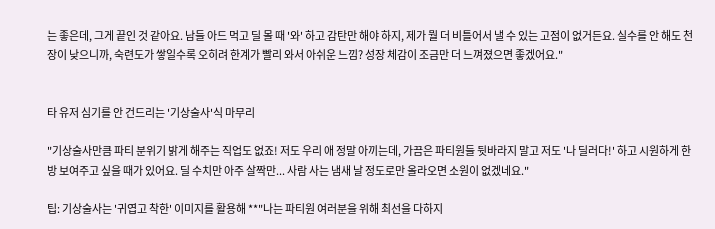는 좋은데, 그게 끝인 것 같아요. 남들 아드 먹고 딜 몰 때 '와' 하고 감탄만 해야 하지, 제가 뭘 더 비틀어서 낼 수 있는 고점이 없거든요. 실수를 안 해도 천장이 낮으니까, 숙련도가 쌓일수록 오히려 한계가 빨리 와서 아쉬운 느낌? 성장 체감이 조금만 더 느껴졌으면 좋겠어요."


타 유저 심기를 안 건드리는 '기상술사'식 마무리

"기상술사만큼 파티 분위기 밝게 해주는 직업도 없죠! 저도 우리 애 정말 아끼는데, 가끔은 파티원들 뒷바라지 말고 저도 '나 딜러다!' 하고 시원하게 한 방 보여주고 싶을 때가 있어요. 딜 수치만 아주 살짝만... 사람 사는 냄새 날 정도로만 올라오면 소원이 없겠네요."

팁: 기상술사는 '귀엽고 착한' 이미지를 활용해 **"나는 파티원 여러분을 위해 최선을 다하지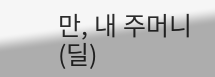만, 내 주머니(딜)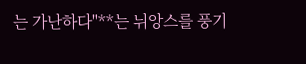는 가난하다"**는 뉘앙스를 풍기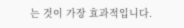는 것이 가장 효과적입니다.